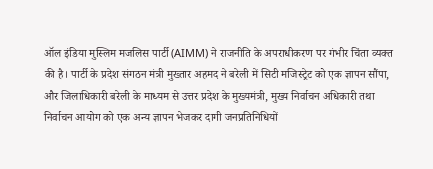ऑल इंडिया मुस्लिम मजलिस पार्टी (AIMM) ने राजनीति के अपराधीकरण पर गंभीर चिंता व्यक्त की है। पार्टी के प्रदेश संगठन मंत्री मुख्तार अहमद ने बरेली में सिटी मजिस्ट्रेट को एक ज्ञापन सौंपा, और जिलाधिकारी बरेली के माध्यम से उत्तर प्रदेश के मुख्यमंत्री, मुख्य निर्वाचन अधिकारी तथा निर्वाचन आयोग को एक अन्य ज्ञापन भेजकर दागी जनप्रतिनिधियों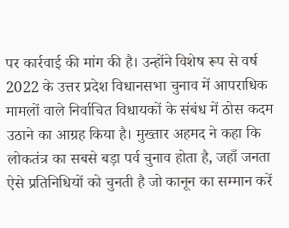पर कार्रवाई की मांग की है। उन्होंने विशेष रूप से वर्ष 2022 के उत्तर प्रदेश विधानसभा चुनाव में आपराधिक मामलों वाले निर्वाचित विधायकों के संबंध में ठोस कदम उठाने का आग्रह किया है। मुख्तार अहमद ने कहा कि लोकतंत्र का सबसे बड़ा पर्व चुनाव होता है, जहाँ जनता ऐसे प्रतिनिधियों को चुनती है जो कानून का सम्मान करें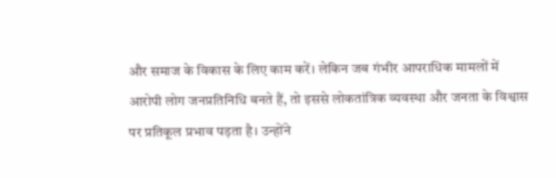और समाज के विकास के लिए काम करें। लेकिन जब गंभीर आपराधिक मामलों में आरोपी लोग जनप्रतिनिधि बनते हैं, तो इससे लोकतांत्रिक व्यवस्था और जनता के विश्वास पर प्रतिकूल प्रभाव पड़ता है। उन्होंने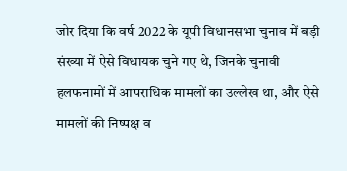जोर दिया कि वर्ष 2022 के यूपी विधानसभा चुनाव में बड़ी संख्या में ऐसे विधायक चुने गए थे, जिनके चुनावी हलफनामों में आपराधिक मामलों का उल्लेख था, और ऐसे मामलों की निष्पक्ष व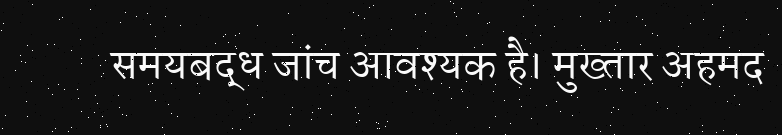समयबद्ध जांच आवश्यक है। मुख्तार अहमद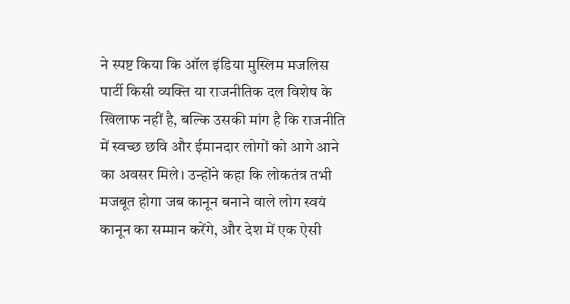ने स्पष्ट किया कि ऑल इंडिया मुस्लिम मजलिस पार्टी किसी व्यक्ति या राजनीतिक दल विशेष के खिलाफ नहीं है, बल्कि उसकी मांग है कि राजनीति में स्वच्छ छवि और ईमानदार लोगों को आगे आने का अवसर मिले। उन्होंने कहा कि लोकतंत्र तभी मजबूत होगा जब कानून बनाने वाले लोग स्वयं कानून का सम्मान करेंगे, और देश में एक ऐसी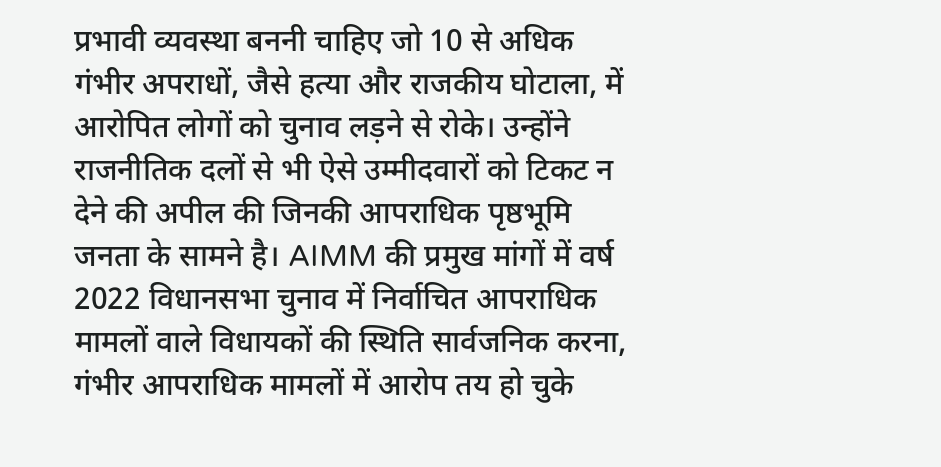प्रभावी व्यवस्था बननी चाहिए जो 10 से अधिक गंभीर अपराधों, जैसे हत्या और राजकीय घोटाला, में आरोपित लोगों को चुनाव लड़ने से रोके। उन्होंने राजनीतिक दलों से भी ऐसे उम्मीदवारों को टिकट न देने की अपील की जिनकी आपराधिक पृष्ठभूमि जनता के सामने है। AIMM की प्रमुख मांगों में वर्ष 2022 विधानसभा चुनाव में निर्वाचित आपराधिक मामलों वाले विधायकों की स्थिति सार्वजनिक करना, गंभीर आपराधिक मामलों में आरोप तय हो चुके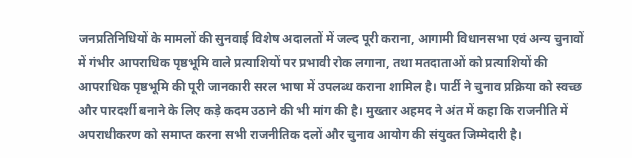जनप्रतिनिधियों के मामलों की सुनवाई विशेष अदालतों में जल्द पूरी कराना, आगामी विधानसभा एवं अन्य चुनावों में गंभीर आपराधिक पृष्ठभूमि वाले प्रत्याशियों पर प्रभावी रोक लगाना, तथा मतदाताओं को प्रत्याशियों की आपराधिक पृष्ठभूमि की पूरी जानकारी सरल भाषा में उपलब्ध कराना शामिल है। पार्टी ने चुनाव प्रक्रिया को स्वच्छ और पारदर्शी बनाने के लिए कड़े कदम उठाने की भी मांग की है। मुख्तार अहमद ने अंत में कहा कि राजनीति में अपराधीकरण को समाप्त करना सभी राजनीतिक दलों और चुनाव आयोग की संयुक्त जिम्मेदारी है।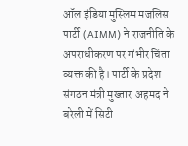ऑल इंडिया मुस्लिम मजलिस पार्टी (AIMM) ने राजनीति के अपराधीकरण पर गंभीर चिंता व्यक्त की है। पार्टी के प्रदेश संगठन मंत्री मुख्तार अहमद ने बरेली में सिटी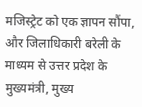मजिस्ट्रेट को एक ज्ञापन सौंपा, और जिलाधिकारी बरेली के माध्यम से उत्तर प्रदेश के मुख्यमंत्री, मुख्य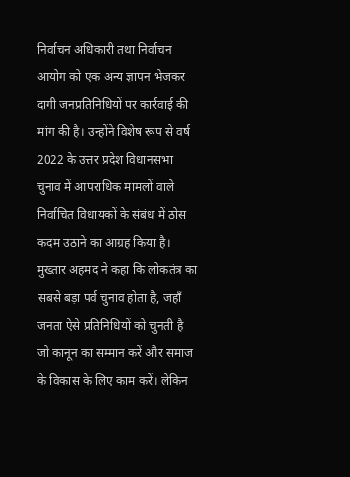निर्वाचन अधिकारी तथा निर्वाचन आयोग को एक अन्य ज्ञापन भेजकर दागी जनप्रतिनिधियों पर कार्रवाई की मांग की है। उन्होंने विशेष रूप से वर्ष 2022 के उत्तर प्रदेश विधानसभा चुनाव में आपराधिक मामलों वाले निर्वाचित विधायकों के संबंध में ठोस कदम उठाने का आग्रह किया है। मुख्तार अहमद ने कहा कि लोकतंत्र का सबसे बड़ा पर्व चुनाव होता है, जहाँ जनता ऐसे प्रतिनिधियों को चुनती है जो कानून का सम्मान करें और समाज के विकास के लिए काम करें। लेकिन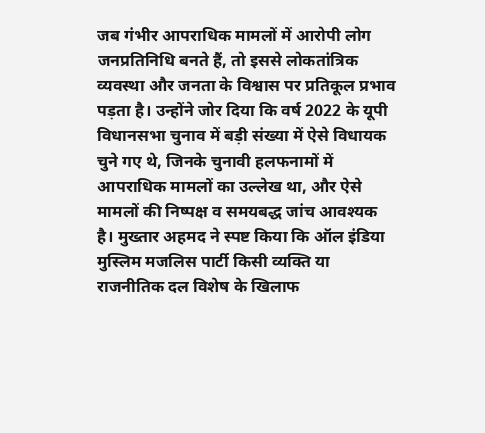जब गंभीर आपराधिक मामलों में आरोपी लोग जनप्रतिनिधि बनते हैं, तो इससे लोकतांत्रिक व्यवस्था और जनता के विश्वास पर प्रतिकूल प्रभाव पड़ता है। उन्होंने जोर दिया कि वर्ष 2022 के यूपी विधानसभा चुनाव में बड़ी संख्या में ऐसे विधायक चुने गए थे, जिनके चुनावी हलफनामों में आपराधिक मामलों का उल्लेख था, और ऐसे मामलों की निष्पक्ष व समयबद्ध जांच आवश्यक है। मुख्तार अहमद ने स्पष्ट किया कि ऑल इंडिया मुस्लिम मजलिस पार्टी किसी व्यक्ति या राजनीतिक दल विशेष के खिलाफ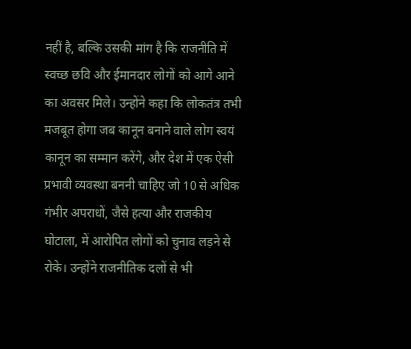नहीं है, बल्कि उसकी मांग है कि राजनीति में स्वच्छ छवि और ईमानदार लोगों को आगे आने का अवसर मिले। उन्होंने कहा कि लोकतंत्र तभी मजबूत होगा जब कानून बनाने वाले लोग स्वयं कानून का सम्मान करेंगे, और देश में एक ऐसी प्रभावी व्यवस्था बननी चाहिए जो 10 से अधिक गंभीर अपराधों, जैसे हत्या और राजकीय घोटाला, में आरोपित लोगों को चुनाव लड़ने से रोके। उन्होंने राजनीतिक दलों से भी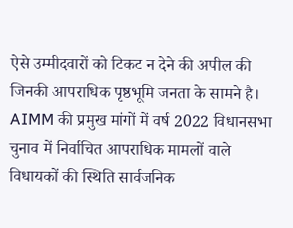ऐसे उम्मीदवारों को टिकट न देने की अपील की जिनकी आपराधिक पृष्ठभूमि जनता के सामने है। AIMM की प्रमुख मांगों में वर्ष 2022 विधानसभा चुनाव में निर्वाचित आपराधिक मामलों वाले विधायकों की स्थिति सार्वजनिक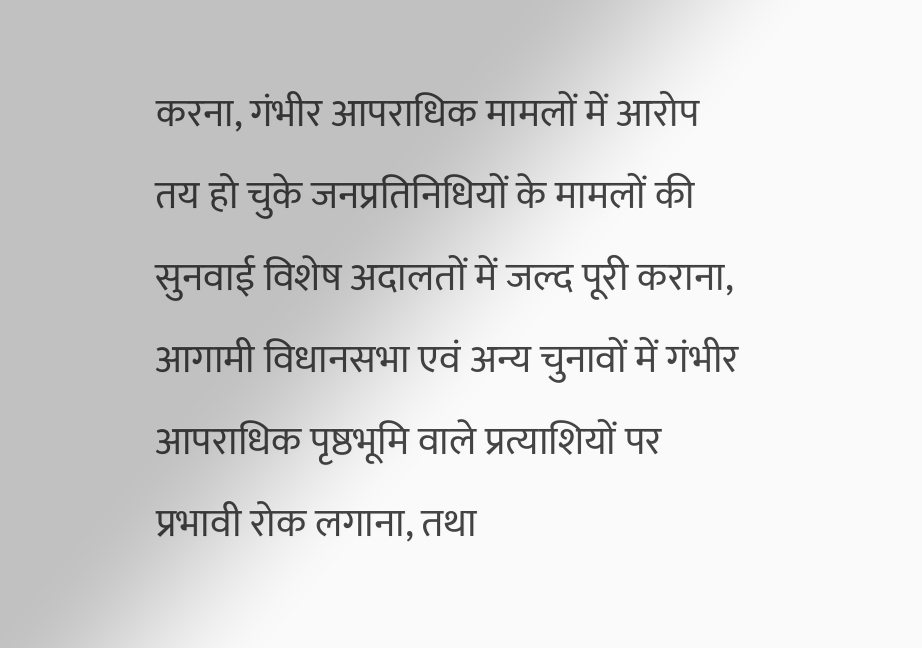करना, गंभीर आपराधिक मामलों में आरोप तय हो चुके जनप्रतिनिधियों के मामलों की सुनवाई विशेष अदालतों में जल्द पूरी कराना, आगामी विधानसभा एवं अन्य चुनावों में गंभीर आपराधिक पृष्ठभूमि वाले प्रत्याशियों पर प्रभावी रोक लगाना, तथा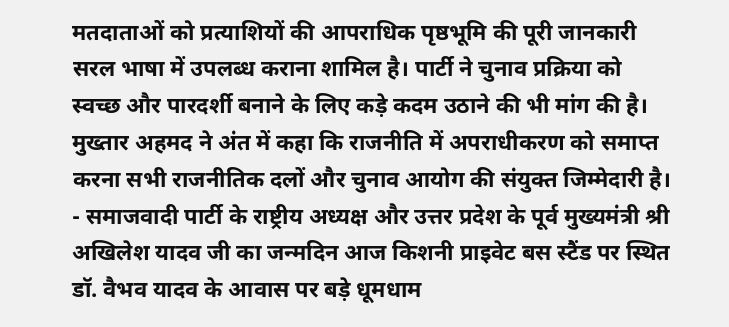मतदाताओं को प्रत्याशियों की आपराधिक पृष्ठभूमि की पूरी जानकारी सरल भाषा में उपलब्ध कराना शामिल है। पार्टी ने चुनाव प्रक्रिया को स्वच्छ और पारदर्शी बनाने के लिए कड़े कदम उठाने की भी मांग की है। मुख्तार अहमद ने अंत में कहा कि राजनीति में अपराधीकरण को समाप्त करना सभी राजनीतिक दलों और चुनाव आयोग की संयुक्त जिम्मेदारी है।
- समाजवादी पार्टी के राष्ट्रीय अध्यक्ष और उत्तर प्रदेश के पूर्व मुख्यमंत्री श्री अखिलेश यादव जी का जन्मदिन आज किशनी प्राइवेट बस स्टैंड पर स्थित डॉ. वैभव यादव के आवास पर बड़े धूमधाम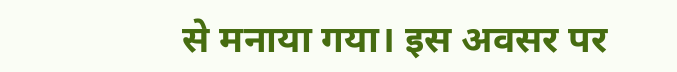से मनाया गया। इस अवसर पर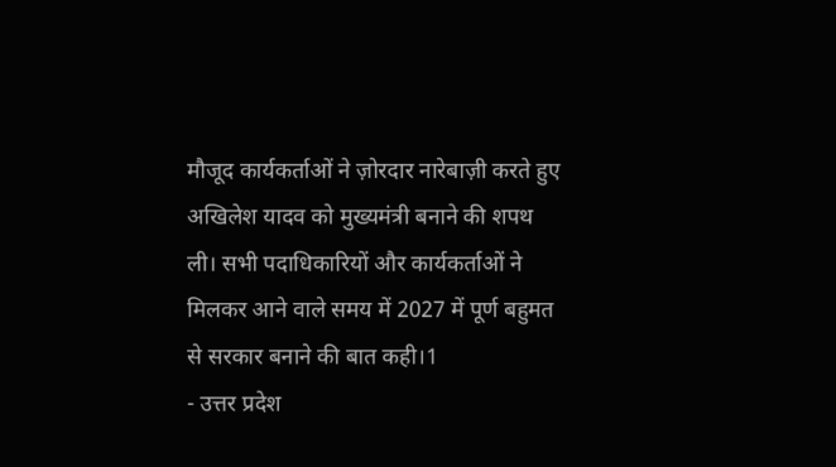मौजूद कार्यकर्ताओं ने ज़ोरदार नारेबाज़ी करते हुए अखिलेश यादव को मुख्यमंत्री बनाने की शपथ ली। सभी पदाधिकारियों और कार्यकर्ताओं ने मिलकर आने वाले समय में 2027 में पूर्ण बहुमत से सरकार बनाने की बात कही।1
- उत्तर प्रदेश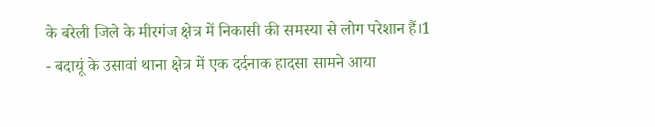के बरेली जिले के मीरगंज क्षेत्र में निकासी की समस्या से लोग परेशान हैं।1
- बदायूं के उसावां थाना क्षेत्र में एक दर्दनाक हादसा सामने आया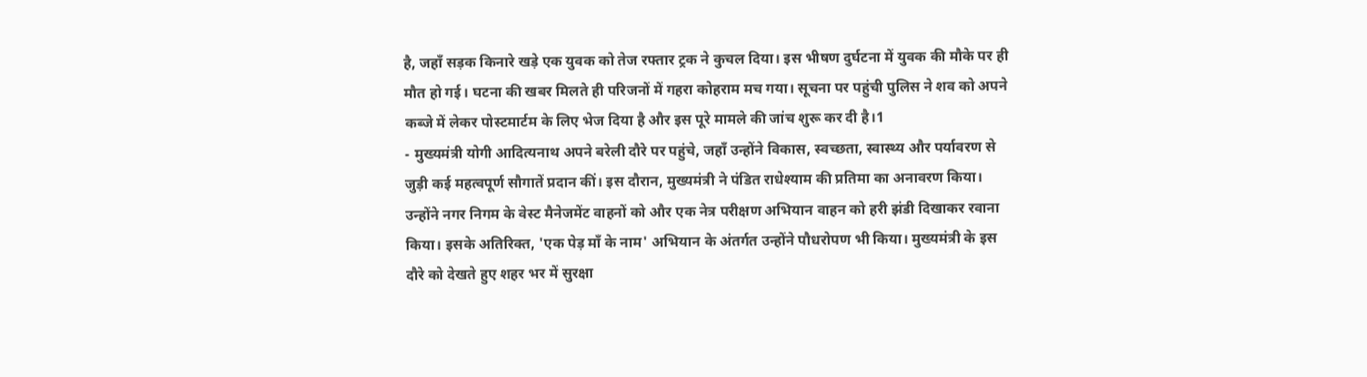है, जहाँ सड़क किनारे खड़े एक युवक को तेज रफ्तार ट्रक ने कुचल दिया। इस भीषण दुर्घटना में युवक की मौके पर ही मौत हो गई। घटना की खबर मिलते ही परिजनों में गहरा कोहराम मच गया। सूचना पर पहुंची पुलिस ने शव को अपने कब्जे में लेकर पोस्टमार्टम के लिए भेज दिया है और इस पूरे मामले की जांच शुरू कर दी है।1
- मुख्यमंत्री योगी आदित्यनाथ अपने बरेली दौरे पर पहुंचे, जहाँ उन्होंने विकास, स्वच्छता, स्वास्थ्य और पर्यावरण से जुड़ी कई महत्वपूर्ण सौगातें प्रदान कीं। इस दौरान, मुख्यमंत्री ने पंडित राधेश्याम की प्रतिमा का अनावरण किया। उन्होंने नगर निगम के वेस्ट मैनेजमेंट वाहनों को और एक नेत्र परीक्षण अभियान वाहन को हरी झंडी दिखाकर रवाना किया। इसके अतिरिक्त, 'एक पेड़ माँ के नाम' अभियान के अंतर्गत उन्होंने पौधरोपण भी किया। मुख्यमंत्री के इस दौरे को देखते हुए शहर भर में सुरक्षा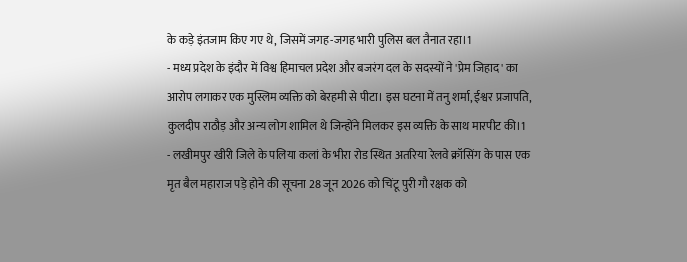के कड़े इंतजाम किए गए थे, जिसमें जगह-जगह भारी पुलिस बल तैनात रहा।1
- मध्य प्रदेश के इंदौर में विश्व हिमाचल प्रदेश और बजरंग दल के सदस्यों ने 'प्रेम जिहाद' का आरोप लगाकर एक मुस्लिम व्यक्ति को बेरहमी से पीटा। इस घटना में तनु शर्मा, ईश्वर प्रजापति, कुलदीप राठौड़ और अन्य लोग शामिल थे जिन्होंने मिलकर इस व्यक्ति के साथ मारपीट की।1
- लखीमपुर खीरी जिले के पलिया कलां के भीरा रोड स्थित अतरिया रेलवे क्रॉसिंग के पास एक मृत बैल महाराज पड़े होने की सूचना 28 जून 2026 को चिंटू पुरी गौ रक्षक को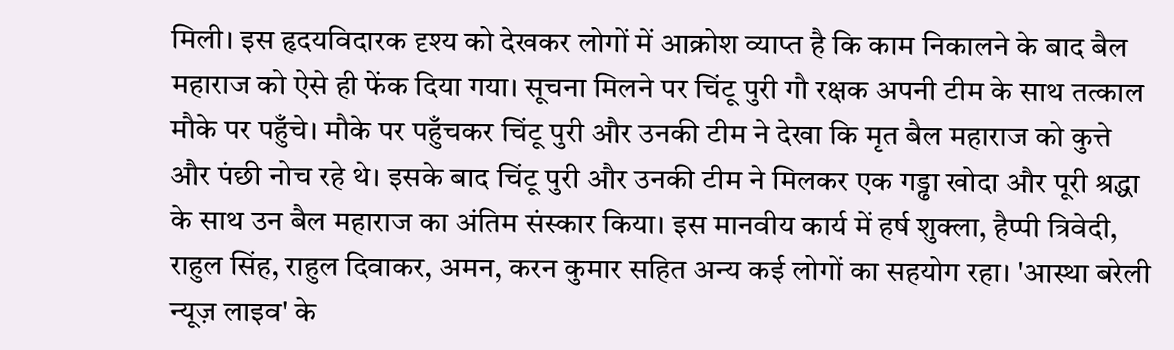मिली। इस हृदयविदारक दृश्य को देखकर लोगों में आक्रोश व्याप्त है कि काम निकालने के बाद बैल महाराज को ऐसे ही फेंक दिया गया। सूचना मिलने पर चिंटू पुरी गौ रक्षक अपनी टीम के साथ तत्काल मौके पर पहुँचे। मौके पर पहुँचकर चिंटू पुरी और उनकी टीम ने देखा कि मृत बैल महाराज को कुत्ते और पंछी नोच रहे थे। इसके बाद चिंटू पुरी और उनकी टीम ने मिलकर एक गड्ढा खोदा और पूरी श्रद्धा के साथ उन बैल महाराज का अंतिम संस्कार किया। इस मानवीय कार्य में हर्ष शुक्ला, हैप्पी त्रिवेदी, राहुल सिंह, राहुल दिवाकर, अमन, करन कुमार सहित अन्य कई लोगों का सहयोग रहा। 'आस्था बरेली न्यूज़ लाइव' के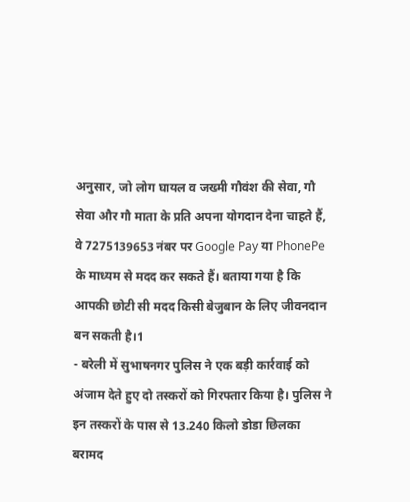अनुसार, जो लोग घायल व जख्मी गौवंश की सेवा, गौ सेवा और गौ माता के प्रति अपना योगदान देना चाहते हैं, वे 7275139653 नंबर पर Google Pay या PhonePe के माध्यम से मदद कर सकते हैं। बताया गया है कि आपकी छोटी सी मदद किसी बेजुबान के लिए जीवनदान बन सकती है।1
- बरेली में सुभाषनगर पुलिस ने एक बड़ी कार्रवाई को अंजाम देते हुए दो तस्करों को गिरफ्तार किया है। पुलिस ने इन तस्करों के पास से 13.240 किलो डोडा छिलका बरामद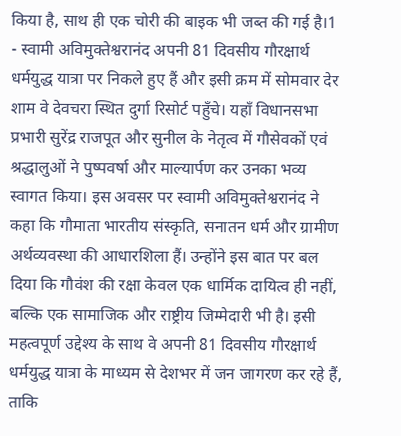किया है, साथ ही एक चोरी की बाइक भी जब्त की गई है।1
- स्वामी अविमुक्तेश्वरानंद अपनी 81 दिवसीय गौरक्षार्थ धर्मयुद्ध यात्रा पर निकले हुए हैं और इसी क्रम में सोमवार देर शाम वे देवचरा स्थित दुर्गा रिसोर्ट पहुँचे। यहाँ विधानसभा प्रभारी सुरेंद्र राजपूत और सुनील के नेतृत्व में गौसेवकों एवं श्रद्धालुओं ने पुष्पवर्षा और माल्यार्पण कर उनका भव्य स्वागत किया। इस अवसर पर स्वामी अविमुक्तेश्वरानंद ने कहा कि गौमाता भारतीय संस्कृति, सनातन धर्म और ग्रामीण अर्थव्यवस्था की आधारशिला हैं। उन्होंने इस बात पर बल दिया कि गौवंश की रक्षा केवल एक धार्मिक दायित्व ही नहीं, बल्कि एक सामाजिक और राष्ट्रीय जिम्मेदारी भी है। इसी महत्वपूर्ण उद्देश्य के साथ वे अपनी 81 दिवसीय गौरक्षार्थ धर्मयुद्ध यात्रा के माध्यम से देशभर में जन जागरण कर रहे हैं, ताकि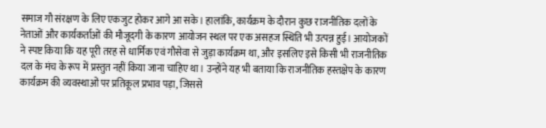समाज गौ संरक्षण के लिए एकजुट होकर आगे आ सके। हालांकि, कार्यक्रम के दौरान कुछ राजनीतिक दलों के नेताओं और कार्यकर्ताओं की मौजूदगी के कारण आयोजन स्थल पर एक असहज स्थिति भी उत्पन्न हुई। आयोजकों ने स्पष्ट किया कि यह पूरी तरह से धार्मिक एवं गौसेवा से जुड़ा कार्यक्रम था, और इसलिए इसे किसी भी राजनीतिक दल के मंच के रूप में प्रस्तुत नहीं किया जाना चाहिए था। उन्होंने यह भी बताया कि राजनीतिक हस्तक्षेप के कारण कार्यक्रम की व्यवस्थाओं पर प्रतिकूल प्रभाव पड़ा, जिससे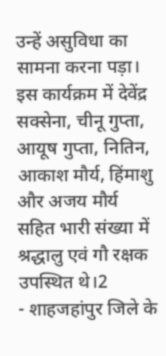उन्हें असुविधा का सामना करना पड़ा। इस कार्यक्रम में देवेंद्र सक्सेना, चीनू गुप्ता, आयूष गुप्ता, नितिन, आकाश मौर्य, हिंमाशु और अजय मौर्य सहित भारी संख्या में श्रद्धालु एवं गौ रक्षक उपस्थित थे।2
- शाहजहांपुर जिले के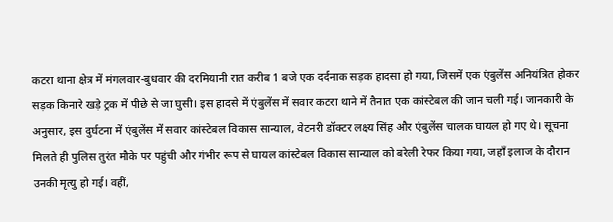कटरा थाना क्षेत्र में मंगलवार-बुधवार की दरमियानी रात करीब 1 बजे एक दर्दनाक सड़क हादसा हो गया, जिसमें एक एंबुलेंस अनियंत्रित होकर सड़क किनारे खड़े ट्रक में पीछे से जा घुसी। इस हादसे में एंबुलेंस में सवार कटरा थाने में तैनात एक कांस्टेबल की जान चली गई। जानकारी के अनुसार, इस दुर्घटना में एंबुलेंस में सवार कांस्टेबल विकास सान्याल, वेटनरी डॉक्टर लक्ष्य सिंह और एंबुलेंस चालक घायल हो गए थे। सूचना मिलते ही पुलिस तुरंत मौके पर पहुंची और गंभीर रूप से घायल कांस्टेबल विकास सान्याल को बरेली रेफर किया गया, जहाँ इलाज के दौरान उनकी मृत्यु हो गई। वहीं,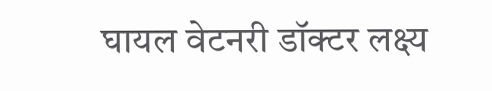घायल वेटनरी डॉक्टर लक्ष्य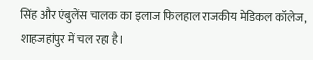सिंह और एंबुलेंस चालक का इलाज फिलहाल राजकीय मेडिकल कॉलेज, शाहजहांपुर में चल रहा है।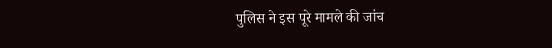पुलिस ने इस पूरे मामले की जांच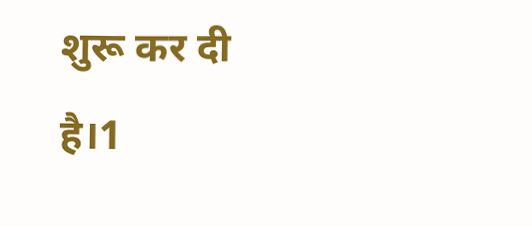शुरू कर दी है।1